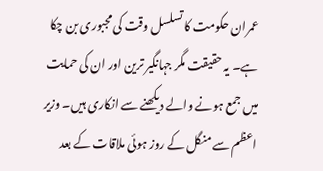عمران حکومت کا تسلسل وقت کی مجبوری بن چکا ہے۔ یہ حقیقت مگر جہانگیر ترین اور ان کی حمایت میں جمع ہونے والے دیکھنے سے انکاری ہیں۔ وزیر اعظم سے منگل کے روز ہوئی ملاقات کے بعد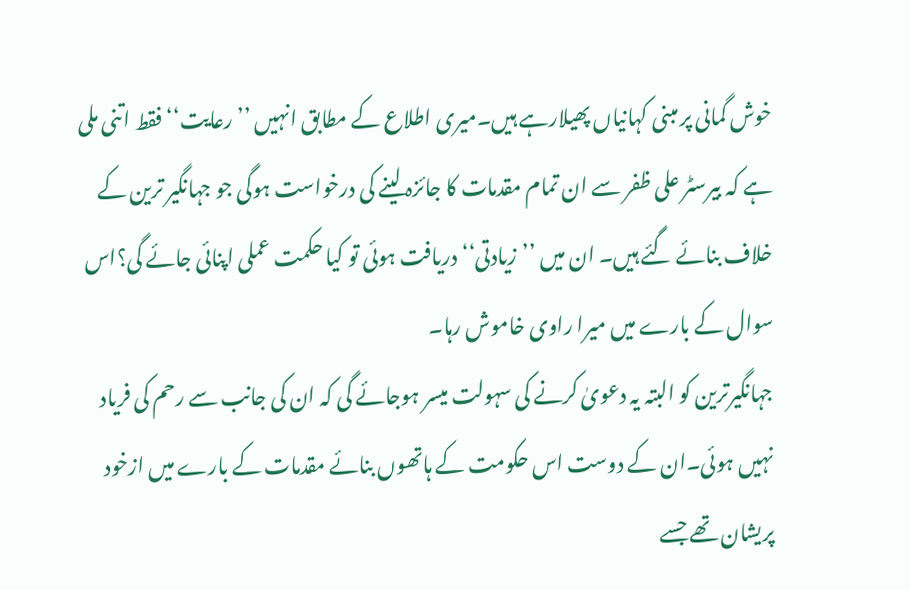خوش گمانی پر مبنی کہانیاں پھیلارہے ہیں۔میری اطلاع کے مطابق انہیں ’’رعایت‘‘ فقط اتنی ملی ہے کہ بیرسٹر علی ظفر سے ان تمام مقدمات کا جائزہ لینے کی درخواست ہوگی جو جہانگیر ترین کے خلاف بنائے گئے ہیں۔ ان میں ’’زیادتی‘‘ دریافت ہوئی تو کیا حکمت عملی اپنائی جائے گی؟اس سوال کے بارے میں میرا راوی خاموش رہا۔
جہانگیرترین کو البتہ یہ دعویٰ کرنے کی سہولت میسر ہوجائے گی کہ ان کی جانب سے رحم کی فریاد نہیں ہوئی۔ان کے دوست اس حکومت کے ہاتھوں بنائے مقدمات کے بارے میں ازخود پریشان تھے جسے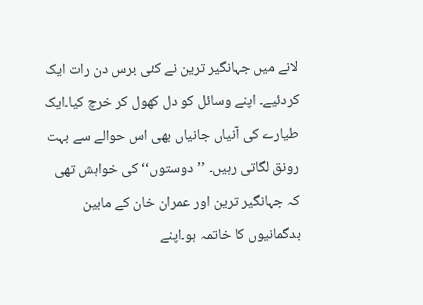لانے میں جہانگیر ترین نے کئی برس دن رات ایک کردئیے۔ اپنے وسائل کو دل کھول کر خرچ کیا۔ایک طیارے کی آنیاں جانیاں بھی اس حوالے سے بہت رونق لگاتی رہیں۔ ’’دوستوں‘‘ کی خواہش تھی کہ جہانگیر ترین اور عمران خان کے مابین بدگمانیوں کا خاتمہ ہو۔اپنے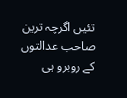تئیں اگرچہ ترین صاحب عدالتوں کے روبرو ہی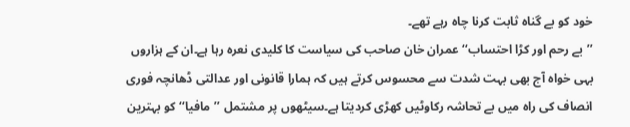خود کو بے گناہ ثابت کرنا چاہ رہے تھے۔
’’بے رحم اور کڑا احتساب‘‘ عمران خان صاحب کی سیاست کا کلیدی نعرہ رہا ہے۔ان کے ہزاروں بہی خواہ آج بھی بہت شدت سے محسوس کرتے ہیں کہ ہمارا قانونی اور عدالتی ڈھانچہ فوری انصاف کی راہ میں بے تحاشہ رکاوٹیں کھڑی کردیتا ہے۔سیٹھوں پر مشتمل ’’مافیا‘‘ کو بہترین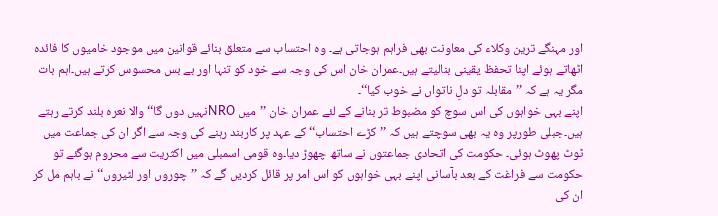اور مہنگے ترین وکلاء کی معاونت بھی فراہم ہوجاتی ہے۔ وہ احتساب سے متعلق بنائے قوانین میں موجود خامیوں کا فائدہ اٹھاتے ہوئے اپنا تحفظ یقینی بنالیتے ہیں۔عمران خان اس کی وجہ سے خود کو تنہا اور بے بس محسوس کرتے ہیں۔اہم بات مگر یہ ہے کہ ’’مقابلہ تو دلِ ناتواں نے خوب کیا‘‘۔
اپنے بہی خواہوں کی اس سوچ کو مضبوط تر بنانے کے لئے عمران خان ’’میں NROنہیں دوں گا‘‘ والا نعرہ بلند کرتے رہتے ہیں۔جبلی طورپر وہ یہ بھی سوچتے ہیں کہ ’’کڑے احتساب‘‘ کے عہد پر کاربند رہنے کی وجہ سے اگر ان کی جماعت میں ٹوٹ پھوٹ ہوئی۔ حکومت کی اتحادی جماعتوں نے ساتھ چھوڑ دیا۔وہ قومی اسمبلی میں اکثریت سے محروم ہوگئے تو حکومت سے فراغت کے بعد بآسانی اپنے بہی خواہوں کو اس امر پر قائل کردیں گے کہ ’’چوروں اور لٹیروں‘‘ نے باہم مل کر ان کی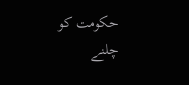حکومت کو چلنے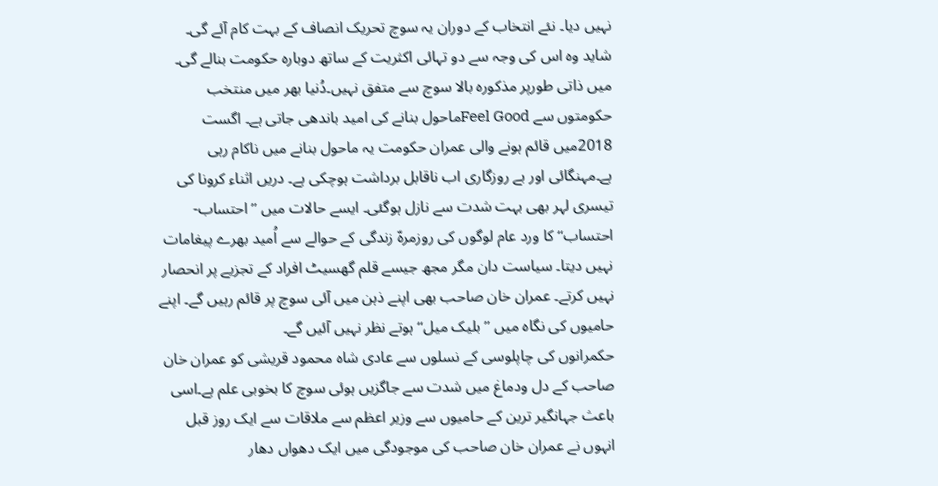نہیں دیا۔ نئے انتخاب کے دوران یہ سوچ تحریک انصاف کے بہت کام آئے گی۔ شاید وہ اس کی وجہ سے دو تہائی اکثریت کے ساتھ دوبارہ حکومت بنالے گی۔
میں ذاتی طورپر مذکورہ بالا سوچ سے متفق نہیں۔دُنیا بھر میں منتخب حکومتوں سے Feel Goodماحول بنانے کی امید باندھی جاتی ہے۔ اگست 2018میں قائم ہونے والی عمران حکومت یہ ماحول بنانے میں ناکام رہی ہے۔مہنگائی اور بے روزگاری اب ناقابل برداشت ہوچکی ہے۔ دریں اثناء کرونا کی تیسری لہر بھی بہت شدت سے نازل ہوگئی۔ ایسے حالات میں ’’احتساب-احتساب‘‘ کا ورد عام لوگوں کی روزمرہّ زندگی کے حوالے سے اُمید بھرے پیغامات نہیں دیتا۔ سیاست دان مگر مجھ جیسے قلم گھسیٹ افراد کے تجزیے پر انحصار نہیں کرتے۔ عمران خان صاحب بھی اپنے ذہن میں آئی سوچ پر قائم رہیں گے۔ اپنے حامیوں کی نگاہ میں ’’بلیک میل‘‘ ہوتے نظر نہیں آئیں گے۔
حکمرانوں کی چاپلوسی کے نسلوں سے عادی شاہ محمود قریشی کو عمران خان صاحب کے دل ودماغ میں شدت سے جاگزیں ہوئی سوچ کا بخوبی علم ہے۔اسی باعث جہانگیر ترین کے حامیوں سے وزیر اعظم سے ملاقات سے ایک روز قبل انہوں نے عمران خان صاحب کی موجودگی میں ایک دھواں دھار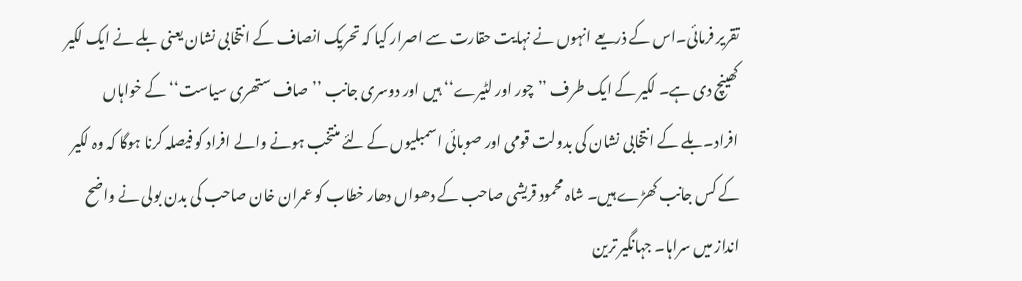تقریر فرمائی۔اس کے ذریعے انہوں نے نہایت حقارت سے اصرار کیا کہ تحریک انصاف کے انتخابی نشان یعنی بلے نے ایک لکیر کھینچ دی ہے۔ لکیر کے ایک طرف ’’چور اور لٹیرے‘‘ ہیں اور دوسری جانب ’’صاف ستھری سیاست‘‘ کے خواہاں افراد۔بلے کے انتخابی نشان کی بدولت قومی اور صوبائی اسمبلیوں کے لئے منتخب ہونے والے افراد کو فیصلہ کرنا ہوگا کہ وہ لکیر کے کس جانب کھڑے ہیں۔ شاہ محمود قریشی صاحب کے دھواں دھار خطاب کو عمران خان صاحب کی بدن بولی نے واضح انداز میں سراہا۔ جہانگیر ترین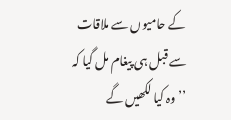کے حامیوں سے ملاقات سے قبل ہی پیغام مل گیا کہ ’’وہ کیا لکھیں گے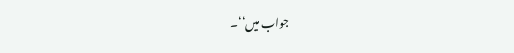جواب میں‘‘۔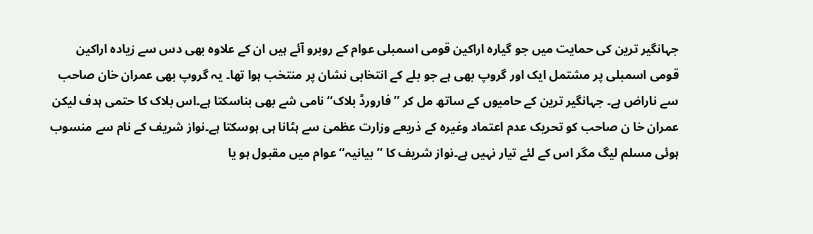جہانگیر ترین کی حمایت میں جو گیارہ اراکین قومی اسمبلی عوام کے روبرو آئے ہیں ان کے علاوہ بھی دس سے زیادہ اراکین قومی اسمبلی پر مشتمل ایک اور گروپ بھی ہے جو بلے کے انتخابی نشان پر منتخب ہوا تھا۔ یہ گروپ بھی عمران خان صاحب سے ناراض ہے۔ جہانگیر ترین کے حامیوں کے ساتھ مل کر ’’فارورڈ بلاک‘‘ نامی شے بھی بناسکتا ہے۔اس بلاک کا حتمی ہدف لیکن عمران خا ن صاحب کو تحریک عدم اعتماد وغیرہ کے ذریعے وزارت عظمیٰ سے ہٹانا ہی ہوسکتا ہے۔نواز شریف کے نام سے منسوب ہوئی مسلم لیگ مگر اس کے لئے تیار نہیں ہے۔نواز شریف کا ’’بیانیہ‘‘ عوام میں مقبول ہو یا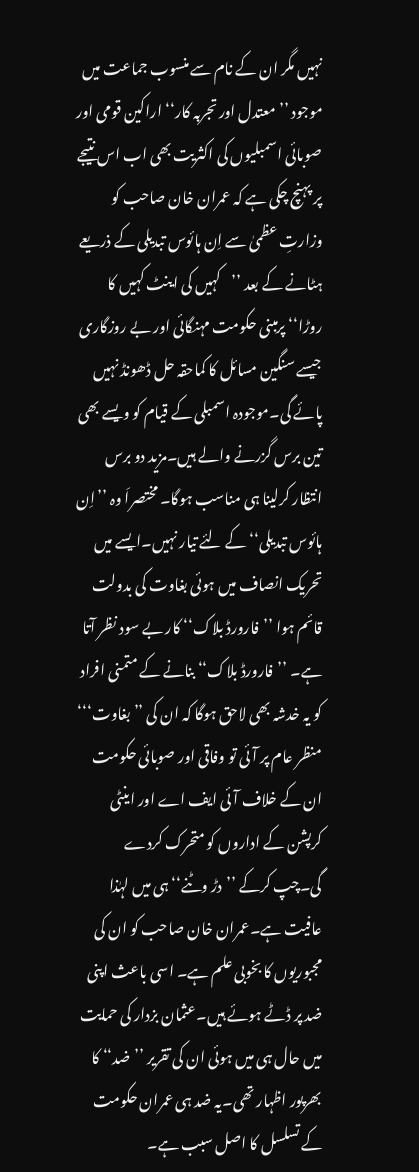نہیں مگر ان کے نام سے منسوب جماعت میں موجود ’’معتدل اور تجربہ کار‘‘ اراکین قومی اور صوبائی اسمبلیوں کی اکثریت بھی اب اس نتیجے پر پہنچ چکی ہے کہ عمران خان صاحب کو وزارتِ عظمیٰ سے اِن ہائوس تبدیلی کے ذریعے ہٹانے کے بعد ’’کہیں کی اینٹ کہیں کا روڑا‘‘ پرمبنی حکومت مہنگائی اور بے روزگاری جیسے سنگین مسائل کا کماحقہ حل ڈھونڈ نہیں پائے گی۔موجودہ اسمبلی کے قیام کو ویسے بھی تین برس گزرنے والے ہیں۔مزید دو برس انتظار کرلینا ہی مناسب ہوگا۔ مختصراَ وہ ’’اِن ہائوس تبدیلی‘‘ کے لئے تیار نہیں۔ایسے میں تحریک انصاف میں ہوئی بغاوت کی بدولت قائم ہوا ’’فارورڈ بلاک‘‘ کار بے سود نظر آتا ہے۔ ’’فارورڈ بلاک‘‘ بنانے کے متمنی افراد کو یہ خدشہ بھی لاحق ہوگا کہ ان کی ’’بغاوت‘‘‘ منظر عام پر آئی تو وفاقی اور صوبائی حکومت ان کے خلاف آئی ایف اے اور اینٹی کرپشن کے اداروں کو متحرک کردے گی۔چپ کرکے ’’دڑ وٹنے‘‘ہی میں لہٰذا عافیت ہے۔عمران خان صاحب کو ان کی مجبوریوں کا بخوبی علم ہے۔ اسی باعث اپنی ضد پر ڈٹے ہوئے ہیں۔عثمان بزدار کی حمایت میں حال ہی میں ہوئی ان کی تقریر ’’ضد‘‘ کا بھرپور اظہار تھی۔یہ ضد ہی عمران حکومت کے تسلسل کا اصل سبب ہے۔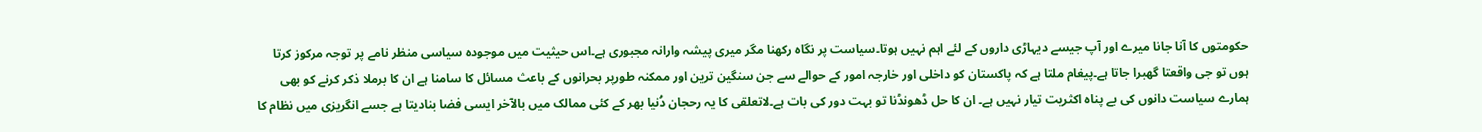حکومتوں کا آنا جانا میرے اور آپ جیسے دیہاڑی داروں کے لئے اہم نہیں ہوتا۔سیاست پر نگاہ رکھنا مگر میری پیشہ وارانہ مجبوری ہے۔اس حیثیت میں موجودہ سیاسی منظر نامے پر توجہ مرکوز کرتا ہوں تو جی واقعتا گھبرا جاتا ہے۔پیغام ملتا ہے کہ پاکستان کو داخلی اور خارجہ امور کے حوالے سے جن سنگین ترین اور ممکنہ طورپر بحرانوں کے باعث مسائل کا سامنا ہے ان کا برملا ذکر کرنے کو بھی ہمارے سیاست دانوں کی بے پناہ اکثریت تیار نہیں ہے۔ ان کا حل ڈھونڈنا تو بہت دور کی بات ہے۔لاتعلقی کا یہ رحجان دُنیا بھر کے کئی ممالک میں بالآخر ایسی فضا بنادیتا ہے جسے انگریزی میں نظام کا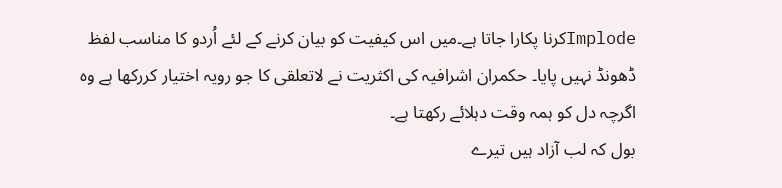Implodeکرنا پکارا جاتا ہے۔میں اس کیفیت کو بیان کرنے کے لئے اُردو کا مناسب لفظ ڈھونڈ نہیں پایا۔ حکمران اشرافیہ کی اکثریت نے لاتعلقی کا جو رویہ اختیار کررکھا ہے وہ اگرچہ دل کو ہمہ وقت دہلائے رکھتا ہے۔
بول کہ لب آزاد ہیں تیرے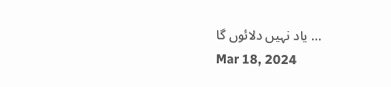… یاد نہیں دلائوں گا
Mar 18, 2024